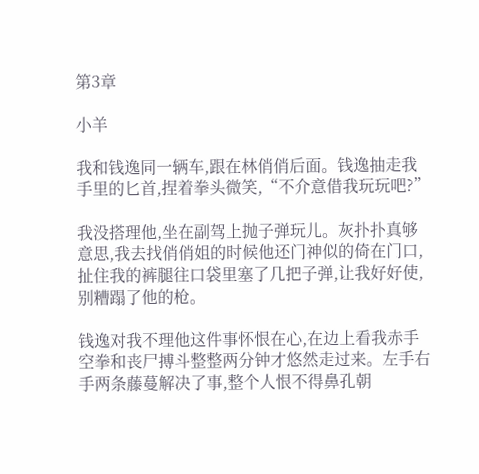第3章

小羊

我和钱逸同一辆车,跟在林俏俏后面。钱逸抽走我手里的匕首,捏着拳头微笑,“不介意借我玩玩吧?”

我没搭理他,坐在副驾上抛子弹玩儿。灰扑扑真够意思,我去找俏俏姐的时候他还门神似的倚在门口,扯住我的裤腿往口袋里塞了几把子弹,让我好好使,别糟蹋了他的枪。

钱逸对我不理他这件事怀恨在心,在边上看我赤手空拳和丧尸搏斗整整两分钟才悠然走过来。左手右手两条藤蔓解决了事,整个人恨不得鼻孔朝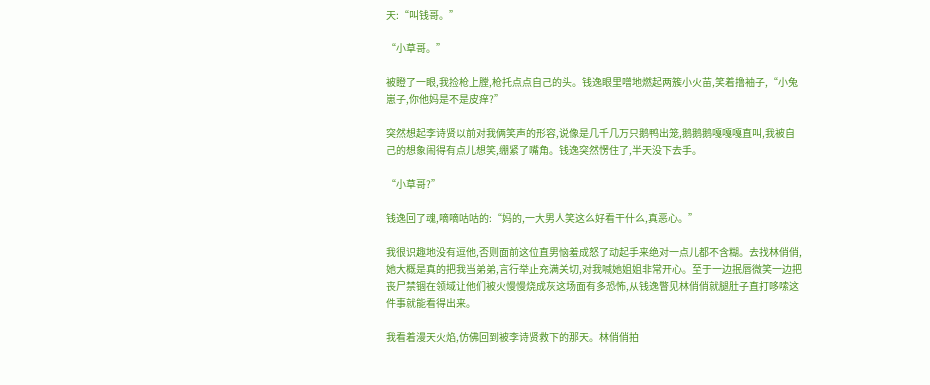天:“叫钱哥。”

“小草哥。”

被瞪了一眼,我捡枪上膛,枪托点点自己的头。钱逸眼里噌地燃起两簇小火苗,笑着撸袖子,“小兔崽子,你他妈是不是皮痒?”

突然想起李诗贤以前对我俩笑声的形容,说像是几千几万只鹅鸭出笼,鹅鹅鹅嘎嘎嘎直叫,我被自己的想象闹得有点儿想笑,绷紧了嘴角。钱逸突然愣住了,半天没下去手。

“小草哥?”

钱逸回了魂,嘀嘀咕咕的:“妈的,一大男人笑这么好看干什么,真恶心。”

我很识趣地没有逗他,否则面前这位直男恼羞成怒了动起手来绝对一点儿都不含糊。去找林俏俏,她大概是真的把我当弟弟,言行举止充满关切,对我喊她姐姐非常开心。至于一边抿唇微笑一边把丧尸禁锢在领域让他们被火慢慢烧成灰这场面有多恐怖,从钱逸瞥见林俏俏就腿肚子直打哆嗦这件事就能看得出来。

我看着漫天火焰,仿佛回到被李诗贤救下的那天。林俏俏拍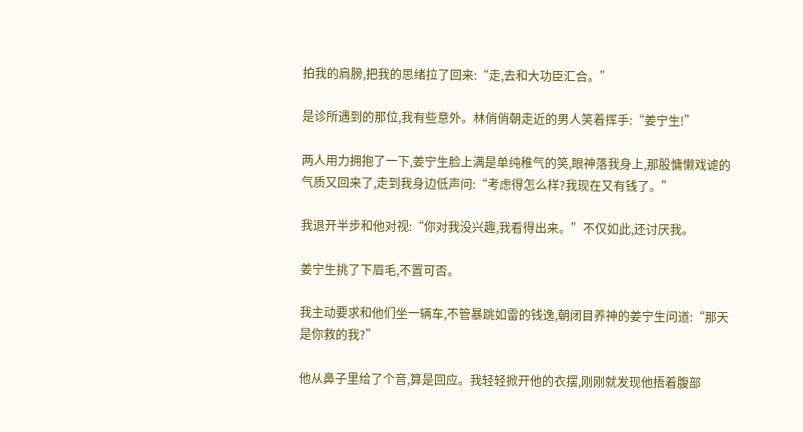拍我的肩膀,把我的思绪拉了回来:“走,去和大功臣汇合。”

是诊所遇到的那位,我有些意外。林俏俏朝走近的男人笑着挥手:“姜宁生!”

两人用力拥抱了一下,姜宁生脸上满是单纯稚气的笑,眼神落我身上,那股慵懒戏谑的气质又回来了,走到我身边低声问:“考虑得怎么样?我现在又有钱了。”

我退开半步和他对视:“你对我没兴趣,我看得出来。”不仅如此,还讨厌我。

姜宁生挑了下眉毛,不置可否。

我主动要求和他们坐一辆车,不管暴跳如雷的钱逸,朝闭目养神的姜宁生问道:“那天是你救的我?”

他从鼻子里给了个音,算是回应。我轻轻掀开他的衣摆,刚刚就发现他捂着腹部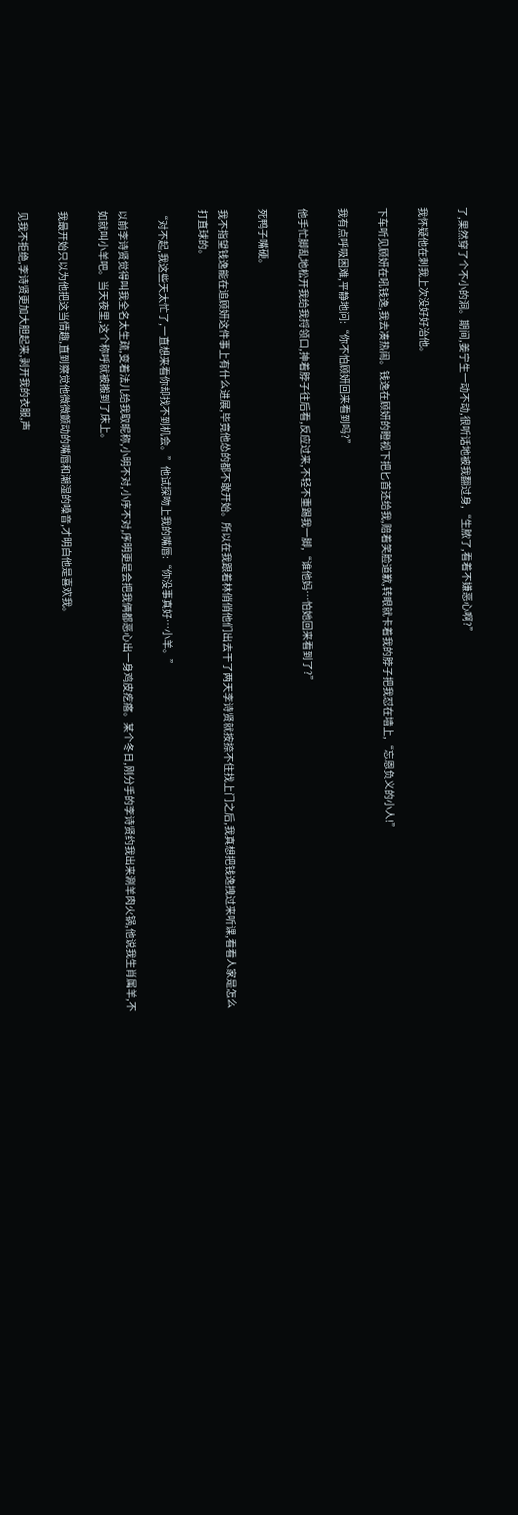了,果然穿了个不小的洞。期间,姜宁生一动不动,很听话地被我翻过身,“生脓了,看着不嫌恶心啊?”

我怀疑他在刺我上次没好好治他。

下车听见顾妍在吼钱逸,我去凑热闹。钱逸在顾妍的瞪视下把匕首还给我,赔着笑脸道歉,转眼就卡着我的脖子把我怼在墙上,“忘恩负义的小人!”

我有点呼吸困难,平静地问:“你不怕顾妍回来看到吗?”

他手忙脚乱地松开我给我捋领口,抻着脖子往后看,反应过来,不轻不重踢我一脚,“谁他妈…怕她回来看到了?”

死鸭子嘴硬。

我不指望钱逸能在追顾妍这件事上有什么进展,毕竟他怂的都不敢开始。所以在我跟着林俏俏他们出去干了两天李诗贤就按捺不住找上门之后,我真想把钱逸拽过来听课,看看人家是怎么打直球的。

“对不起,我这些天太忙了,一直想来看你却找不到机会。”他试探吻上我的嘴唇:“你没事真好…小羊。”

以前李诗贤觉得叫我全名太生疏,变着法儿给我取昵称,小明不对,小序不对,序明更是会把我俩都恶心出一身鸡皮疙瘩。某个冬日,刚分手的李诗贤约我出来涮羊肉火锅,他说我生肖属羊,不如就叫小羊吧。当天夜里,这个称呼就被搬到了床上。

我最开始只以为他把这当情趣,直到察觉他微微颤动的嘴唇和潮湿的嗓音,才明白他是喜欢我。

见我不拒绝,李诗贤更加大胆起来,剥开我的衣服,声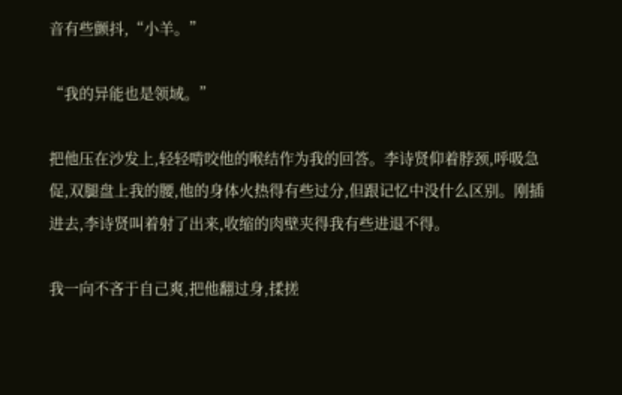音有些颤抖,“小羊。”

“我的异能也是领域。”

把他压在沙发上,轻轻啃咬他的喉结作为我的回答。李诗贤仰着脖颈,呼吸急促,双腿盘上我的腰,他的身体火热得有些过分,但跟记忆中没什么区别。刚插进去,李诗贤叫着射了出来,收缩的肉壁夹得我有些进退不得。

我一向不吝于自己爽,把他翻过身,揉搓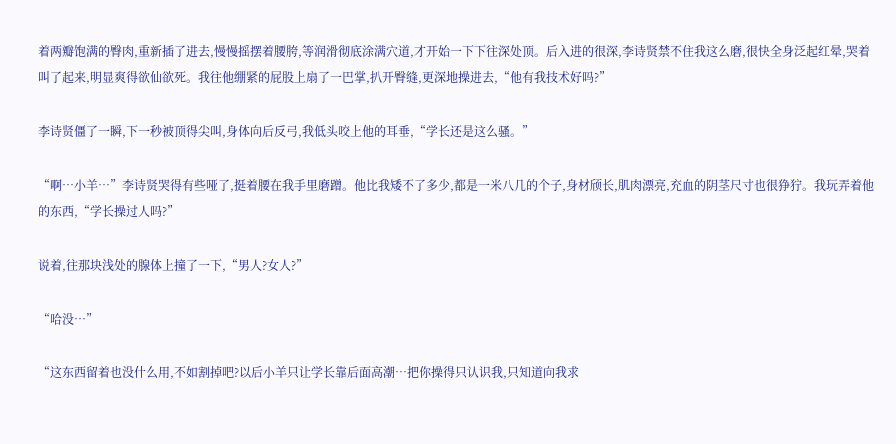着两瓣饱满的臀肉,重新插了进去,慢慢摇摆着腰胯,等润滑彻底涂满穴道,才开始一下下往深处顶。后入进的很深,李诗贤禁不住我这么磨,很快全身泛起红晕,哭着叫了起来,明显爽得欲仙欲死。我往他绷紧的屁股上扇了一巴掌,扒开臀缝,更深地操进去,“他有我技术好吗?”

李诗贤僵了一瞬,下一秒被顶得尖叫,身体向后反弓,我低头咬上他的耳垂,“学长还是这么骚。”

“啊…小羊…”李诗贤哭得有些哑了,挺着腰在我手里磨蹭。他比我矮不了多少,都是一米八几的个子,身材颀长,肌肉漂亮,充血的阴茎尺寸也很狰狞。我玩弄着他的东西,“学长操过人吗?”

说着,往那块浅处的腺体上撞了一下,“男人?女人?”

“哈没…”

“这东西留着也没什么用,不如割掉吧?以后小羊只让学长靠后面高潮…把你操得只认识我,只知道向我求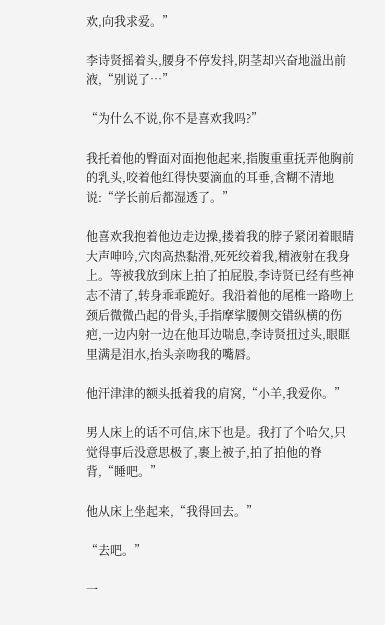欢,向我求爱。”

李诗贤摇着头,腰身不停发抖,阴茎却兴奋地溢出前液,“别说了…”

“为什么不说,你不是喜欢我吗?”

我托着他的臀面对面抱他起来,指腹重重抚弄他胸前的乳头,咬着他红得快要滴血的耳垂,含糊不清地说:“学长前后都湿透了。”

他喜欢我抱着他边走边操,搂着我的脖子紧闭着眼睛大声呻吟,穴肉高热黏滑,死死绞着我,精液射在我身上。等被我放到床上拍了拍屁股,李诗贤已经有些神志不清了,转身乖乖跪好。我沿着他的尾椎一路吻上颈后微微凸起的骨头,手指摩挲腰侧交错纵横的伤疤,一边内射一边在他耳边喘息,李诗贤扭过头,眼眶里满是泪水,抬头亲吻我的嘴唇。

他汗津津的额头抵着我的肩窝,“小羊,我爱你。”

男人床上的话不可信,床下也是。我打了个哈欠,只觉得事后没意思极了,裹上被子,拍了拍他的脊背,“睡吧。”

他从床上坐起来,“我得回去。”

“去吧。”

一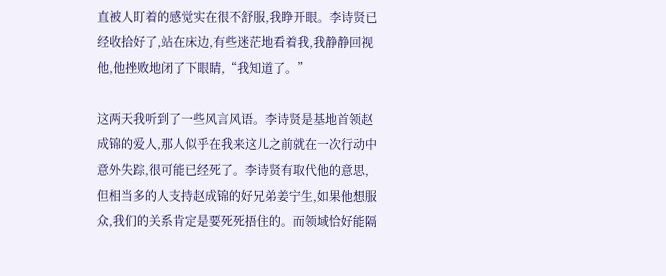直被人盯着的感觉实在很不舒服,我睁开眼。李诗贤已经收拾好了,站在床边,有些迷茫地看着我,我静静回视他,他挫败地闭了下眼睛,“我知道了。”

这两天我听到了一些风言风语。李诗贤是基地首领赵成锦的爱人,那人似乎在我来这儿之前就在一次行动中意外失踪,很可能已经死了。李诗贤有取代他的意思,但相当多的人支持赵成锦的好兄弟姜宁生,如果他想服众,我们的关系肯定是要死死捂住的。而领域恰好能隔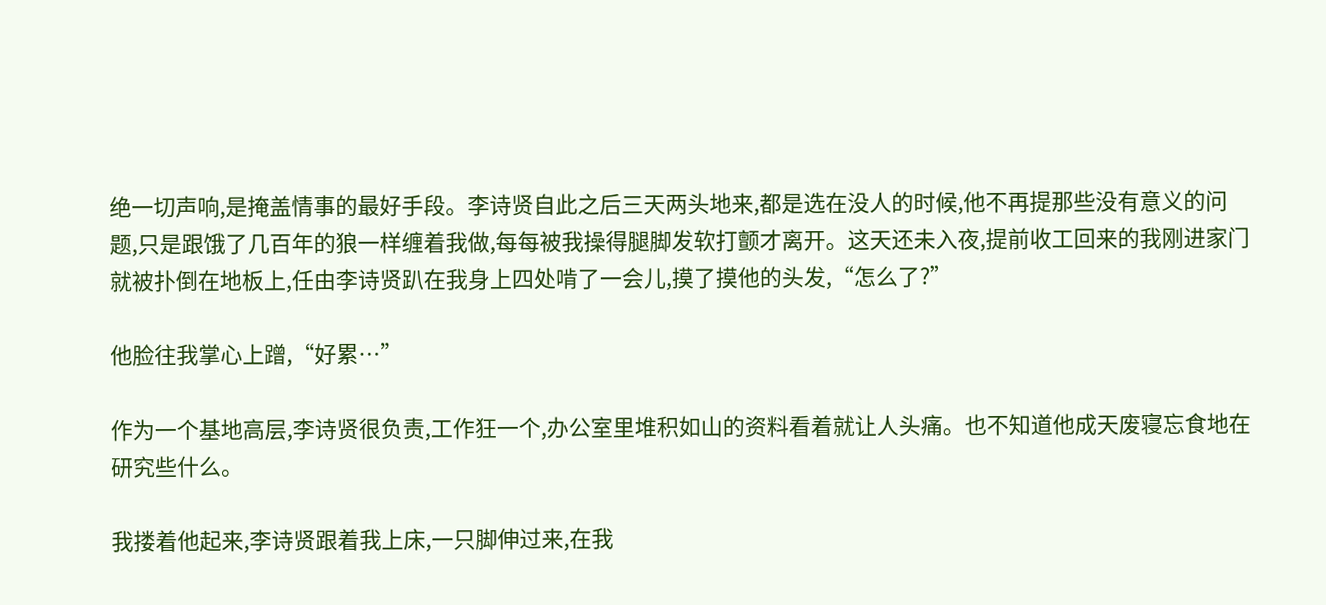绝一切声响,是掩盖情事的最好手段。李诗贤自此之后三天两头地来,都是选在没人的时候,他不再提那些没有意义的问题,只是跟饿了几百年的狼一样缠着我做,每每被我操得腿脚发软打颤才离开。这天还未入夜,提前收工回来的我刚进家门就被扑倒在地板上,任由李诗贤趴在我身上四处啃了一会儿,摸了摸他的头发,“怎么了?”

他脸往我掌心上蹭,“好累…”

作为一个基地高层,李诗贤很负责,工作狂一个,办公室里堆积如山的资料看着就让人头痛。也不知道他成天废寝忘食地在研究些什么。

我搂着他起来,李诗贤跟着我上床,一只脚伸过来,在我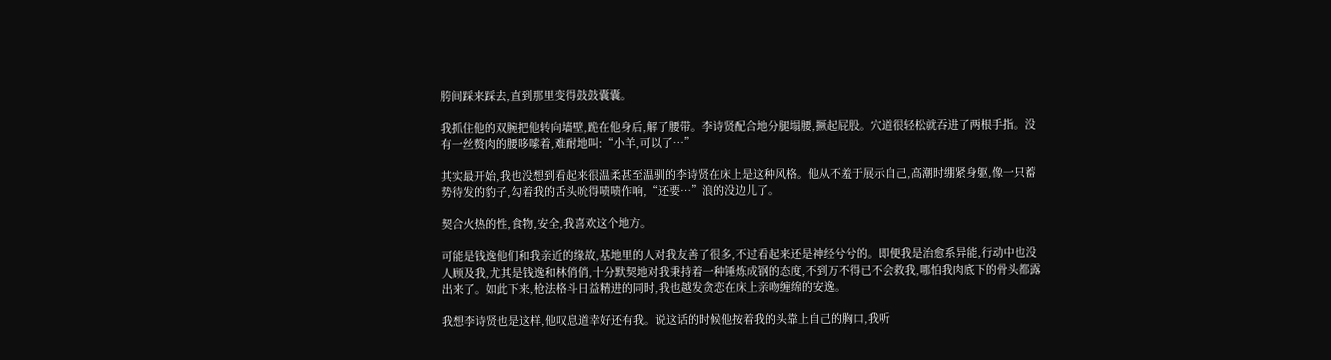胯间踩来踩去,直到那里变得鼓鼓囊囊。

我抓住他的双腕把他转向墙壁,跪在他身后,解了腰带。李诗贤配合地分腿塌腰,撅起屁股。穴道很轻松就吞进了两根手指。没有一丝赘肉的腰哆嗦着,难耐地叫:“小羊,可以了…”

其实最开始,我也没想到看起来很温柔甚至温驯的李诗贤在床上是这种风格。他从不羞于展示自己,高潮时绷紧身躯,像一只蓄势待发的豹子,勾着我的舌头吮得啧啧作响,“还要…”浪的没边儿了。

契合火热的性,食物,安全,我喜欢这个地方。

可能是钱逸他们和我亲近的缘故,基地里的人对我友善了很多,不过看起来还是神经兮兮的。即便我是治愈系异能,行动中也没人顾及我,尤其是钱逸和林俏俏,十分默契地对我秉持着一种锤炼成钢的态度,不到万不得已不会救我,哪怕我肉底下的骨头都露出来了。如此下来,枪法格斗日益精进的同时,我也越发贪恋在床上亲吻缠绵的安逸。

我想李诗贤也是这样,他叹息道幸好还有我。说这话的时候他按着我的头靠上自己的胸口,我听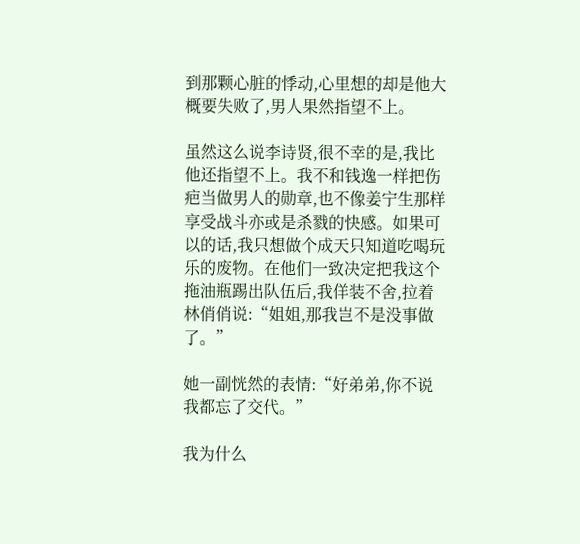到那颗心脏的悸动,心里想的却是他大概要失败了,男人果然指望不上。

虽然这么说李诗贤,很不幸的是,我比他还指望不上。我不和钱逸一样把伤疤当做男人的勋章,也不像姜宁生那样享受战斗亦或是杀戮的快感。如果可以的话,我只想做个成天只知道吃喝玩乐的废物。在他们一致决定把我这个拖油瓶踢出队伍后,我佯装不舍,拉着林俏俏说:“姐姐,那我岂不是没事做了。”

她一副恍然的表情:“好弟弟,你不说我都忘了交代。”

我为什么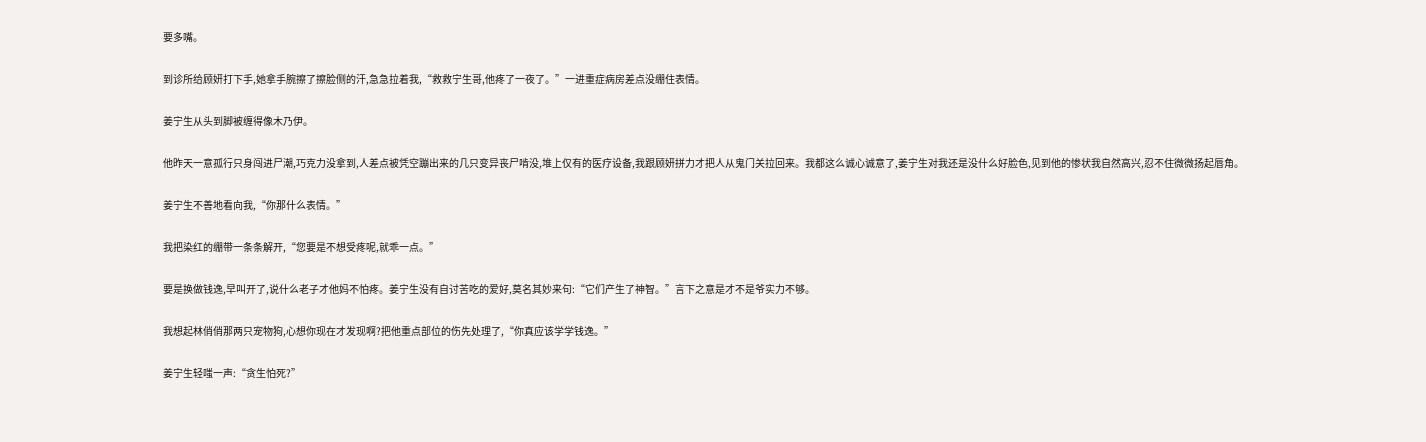要多嘴。

到诊所给顾妍打下手,她拿手腕擦了擦脸侧的汗,急急拉着我,“救救宁生哥,他疼了一夜了。”一进重症病房差点没绷住表情。

姜宁生从头到脚被缠得像木乃伊。

他昨天一意孤行只身闯进尸潮,巧克力没拿到,人差点被凭空蹦出来的几只变异丧尸啃没,堆上仅有的医疗设备,我跟顾妍拼力才把人从鬼门关拉回来。我都这么诚心诚意了,姜宁生对我还是没什么好脸色,见到他的惨状我自然高兴,忍不住微微扬起唇角。

姜宁生不善地看向我,“你那什么表情。”

我把染红的绷带一条条解开,“您要是不想受疼呢,就乖一点。”

要是换做钱逸,早叫开了,说什么老子才他妈不怕疼。姜宁生没有自讨苦吃的爱好,莫名其妙来句:“它们产生了神智。”言下之意是才不是爷实力不够。

我想起林俏俏那两只宠物狗,心想你现在才发现啊?把他重点部位的伤先处理了,“你真应该学学钱逸。”

姜宁生轻嗤一声:“贪生怕死?”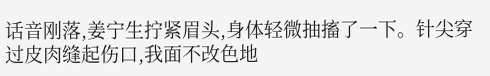话音刚落,姜宁生拧紧眉头,身体轻微抽搐了一下。针尖穿过皮肉缝起伤口,我面不改色地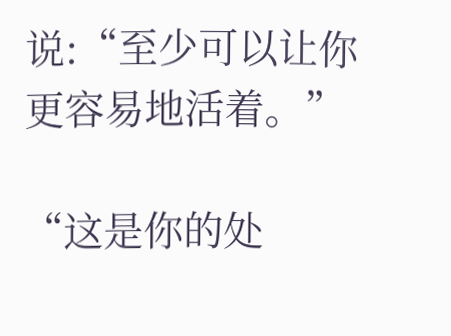说:“至少可以让你更容易地活着。”

“这是你的处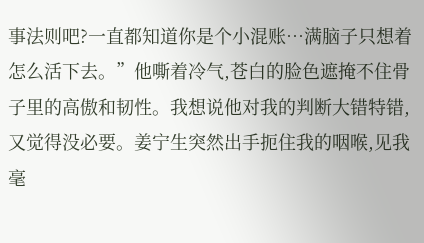事法则吧?一直都知道你是个小混账…满脑子只想着怎么活下去。”他嘶着冷气,苍白的脸色遮掩不住骨子里的高傲和韧性。我想说他对我的判断大错特错,又觉得没必要。姜宁生突然出手扼住我的咽喉,见我毫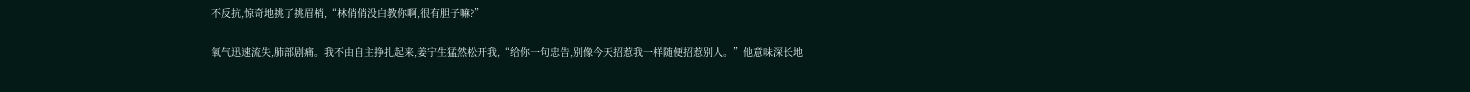不反抗,惊奇地挑了挑眉梢,“林俏俏没白教你啊,很有胆子嘛?”

氧气迅速流失,肺部剧痛。我不由自主挣扎起来,姜宁生猛然松开我,“给你一句忠告,别像今天招惹我一样随便招惹别人。”他意味深长地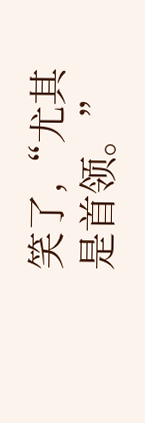笑了,“尤其是首领。”